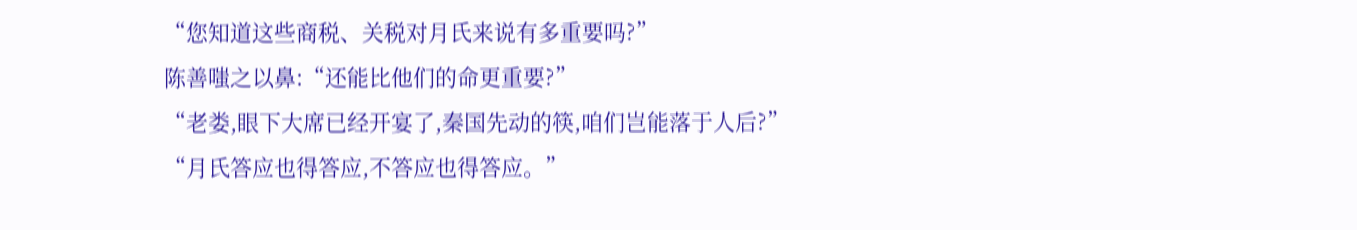“您知道这些商税、关税对月氏来说有多重要吗?”
陈善嗤之以鼻:“还能比他们的命更重要?”
“老娄,眼下大席已经开宴了,秦国先动的筷,咱们岂能落于人后?”
“月氏答应也得答应,不答应也得答应。”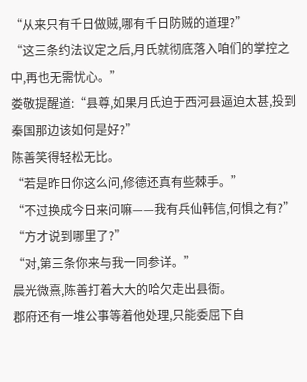“从来只有千日做贼,哪有千日防贼的道理?”
“这三条约法议定之后,月氏就彻底落入咱们的掌控之中,再也无需忧心。”
娄敬提醒道:“县尊,如果月氏迫于西河县逼迫太甚,投到秦国那边该如何是好?”
陈善笑得轻松无比。
“若是昨日你这么问,修德还真有些棘手。”
“不过换成今日来问嘛——我有兵仙韩信,何惧之有?”
“方才说到哪里了?”
“对,第三条你来与我一同参详。”
晨光微熹,陈善打着大大的哈欠走出县衙。
郡府还有一堆公事等着他处理,只能委屈下自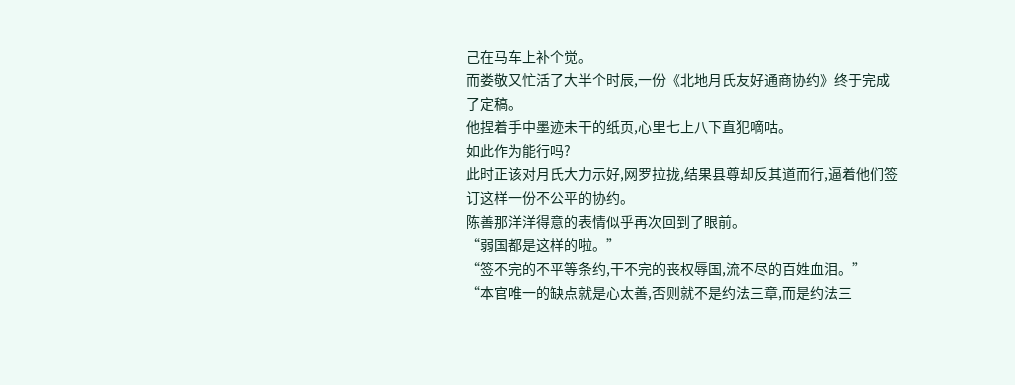己在马车上补个觉。
而娄敬又忙活了大半个时辰,一份《北地月氏友好通商协约》终于完成了定稿。
他捏着手中墨迹未干的纸页,心里七上八下直犯嘀咕。
如此作为能行吗?
此时正该对月氏大力示好,网罗拉拢,结果县尊却反其道而行,逼着他们签订这样一份不公平的协约。
陈善那洋洋得意的表情似乎再次回到了眼前。
“弱国都是这样的啦。”
“签不完的不平等条约,干不完的丧权辱国,流不尽的百姓血泪。”
“本官唯一的缺点就是心太善,否则就不是约法三章,而是约法三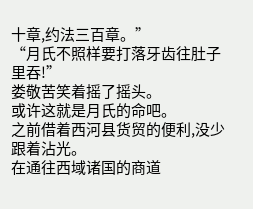十章,约法三百章。”
“月氏不照样要打落牙齿往肚子里吞!”
娄敬苦笑着摇了摇头。
或许这就是月氏的命吧。
之前借着西河县货贸的便利,没少跟着沾光。
在通往西域诸国的商道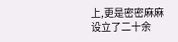上,更是密密麻麻设立了二十余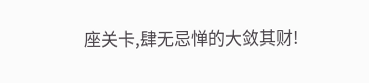座关卡,肆无忌惮的大敛其财!